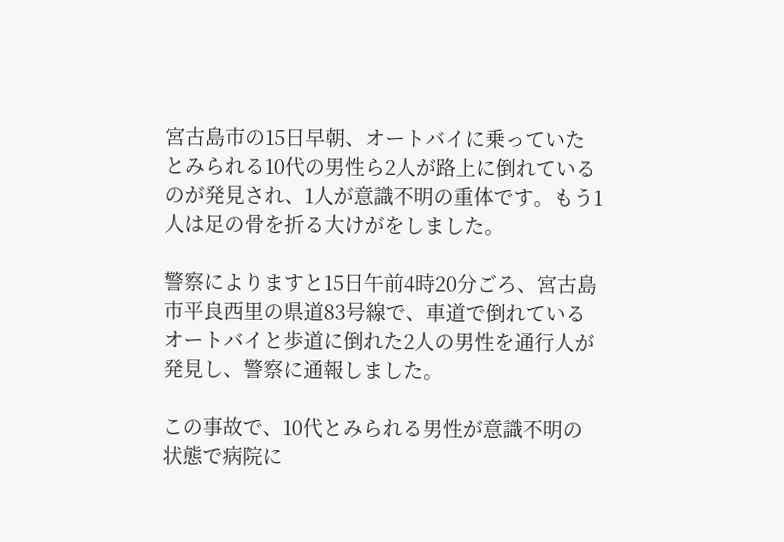宮古島市の15日早朝、オートバイに乗っていたとみられる10代の男性ら2人が路上に倒れているのが発見され、1人が意識不明の重体です。もう1人は足の骨を折る大けがをしました。

警察によりますと15日午前4時20分ごろ、宮古島市平良西里の県道83号線で、車道で倒れているオートバイと歩道に倒れた2人の男性を通行人が発見し、警察に通報しました。

この事故で、10代とみられる男性が意識不明の状態で病院に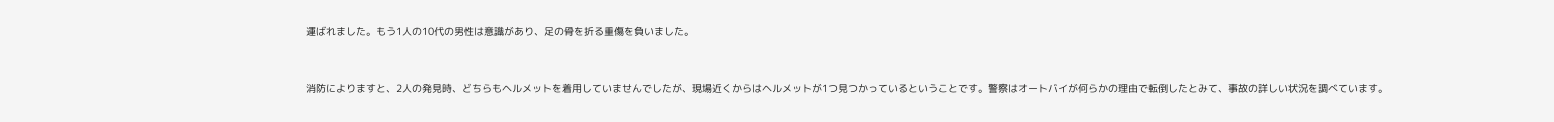運ばれました。もう1人の10代の男性は意識があり、足の骨を折る重傷を負いました。


消防によりますと、2人の発見時、どちらもヘルメットを着用していませんでしたが、現場近くからはヘルメットが1つ見つかっているということです。警察はオートバイが何らかの理由で転倒したとみて、事故の詳しい状況を調べています。